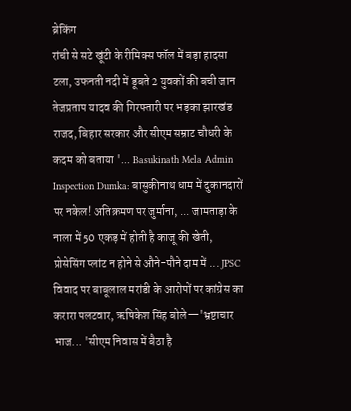ब्रेकिंग
रांची से सटे खूंटी के रीमिक्स फॉल में बड़ा हादसा टला, उफनती नदी में डूबते 2 युवकों की बची जान तेजप्रताप यादव की गिरफ्तारी पर भड़का झारखंड राजद, बिहार सरकार और सीएम सम्राट चौधरी के कदम को बताया '... Basukinath Mela Admin Inspection Dumka: बासुकीनाथ धाम में दुकानदारों पर नकेल! अतिक्रमण पर जुर्माना, ... जामताड़ा के नाला में 50 एकड़ में होती है काजू की खेती, प्रोसेसिंग प्लांट न होने से औने-पौने दाम में ... JPSC विवाद पर बाबूलाल मरांडी के आरोपों पर कांग्रेस का करारा पलटवार, ऋषिकेश सिंह बोले—'भ्रष्टाचार भाज... 'सीएम निवास में बैठा है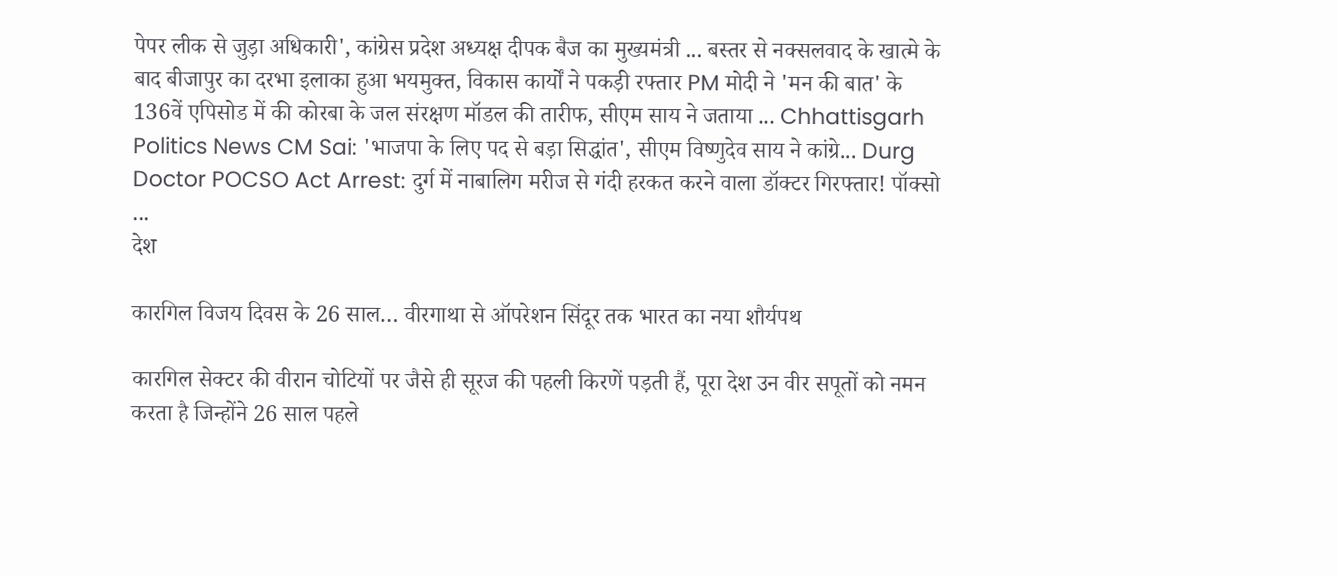पेपर लीक से जुड़ा अधिकारी', कांग्रेस प्रदेश अध्यक्ष दीपक बैज का मुख्यमंत्री ... बस्तर से नक्सलवाद के खात्मे के बाद बीजापुर का दरभा इलाका हुआ भयमुक्त, विकास कार्यों ने पकड़ी रफ्तार PM मोदी ने 'मन की बात' के 136वें एपिसोड में की कोरबा के जल संरक्षण मॉडल की तारीफ, सीएम साय ने जताया ... Chhattisgarh Politics News CM Sai: 'भाजपा के लिए पद से बड़ा सिद्धांत', सीएम विष्णुदेव साय ने कांग्रे... Durg Doctor POCSO Act Arrest: दुर्ग में नाबालिग मरीज से गंदी हरकत करने वाला डॉक्टर गिरफ्तार! पॉक्सो ...
देश

कारगिल विजय दिवस के 26 साल… वीरगाथा से ऑपरेशन सिंदूर तक भारत का नया शौर्यपथ

कारगिल सेक्टर की वीरान चोटियों पर जैसे ही सूरज की पहली किरणें पड़ती हैं, पूरा देश उन वीर सपूतों को नमन करता है जिन्होंने 26 साल पहले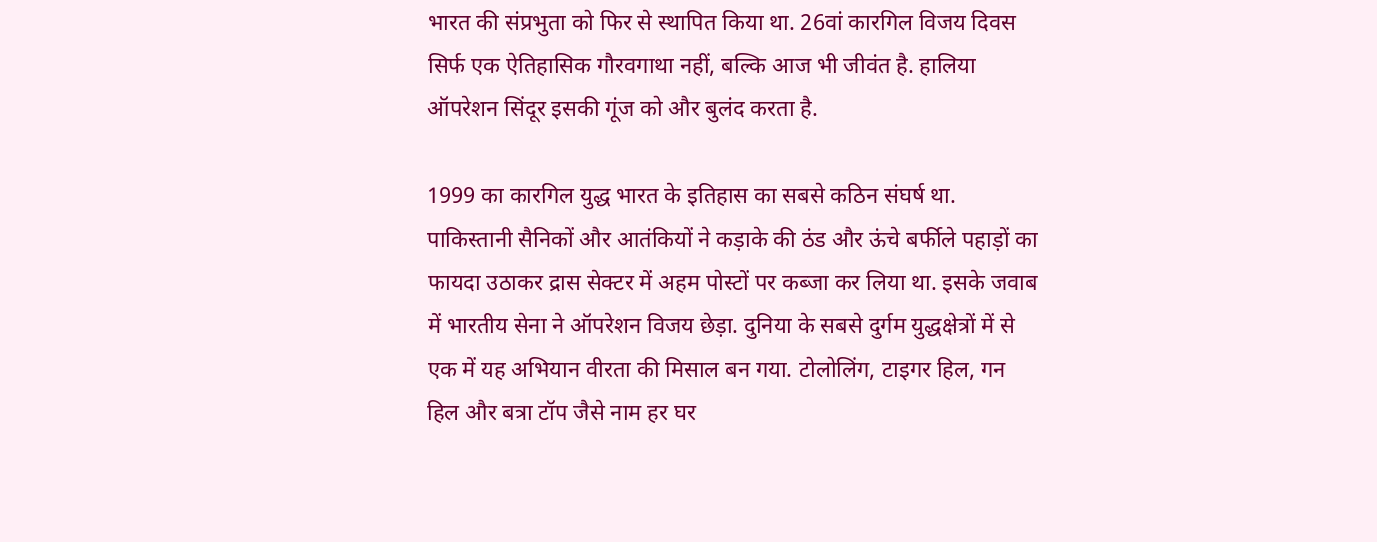भारत की संप्रभुता को फिर से स्थापित किया था. 26वां कारगिल विजय दिवस सिर्फ एक ऐतिहासिक गौरवगाथा नहीं, बल्कि आज भी जीवंत है. हालिया ऑपरेशन सिंदूर इसकी गूंज को और बुलंद करता है.

1999 का कारगिल युद्ध भारत के इतिहास का सबसे कठिन संघर्ष था. पाकिस्तानी सैनिकों और आतंकियों ने कड़ाके की ठंड और ऊंचे बर्फीले पहाड़ों का फायदा उठाकर द्रास सेक्टर में अहम पोस्टों पर कब्जा कर लिया था. इसके जवाब में भारतीय सेना ने ऑपरेशन विजय छेड़ा. दुनिया के सबसे दुर्गम युद्धक्षेत्रों में से एक में यह अभियान वीरता की मिसाल बन गया. टोलोलिंग, टाइगर हिल, गन हिल और बत्रा टॉप जैसे नाम हर घर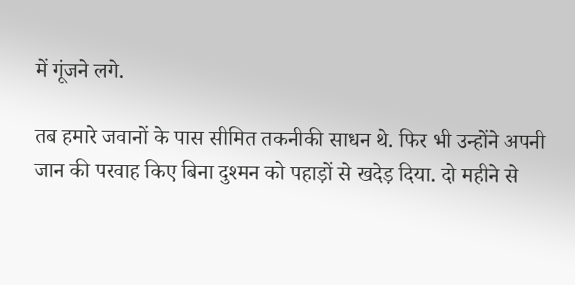में गूंजने लगे.

तब हमारे जवानों के पास सीमित तकनीकी साधन थे. फिर भी उन्होंने अपनी जान की परवाह किए बिना दुश्मन को पहाड़ों से खदेड़ दिया. दो महीने से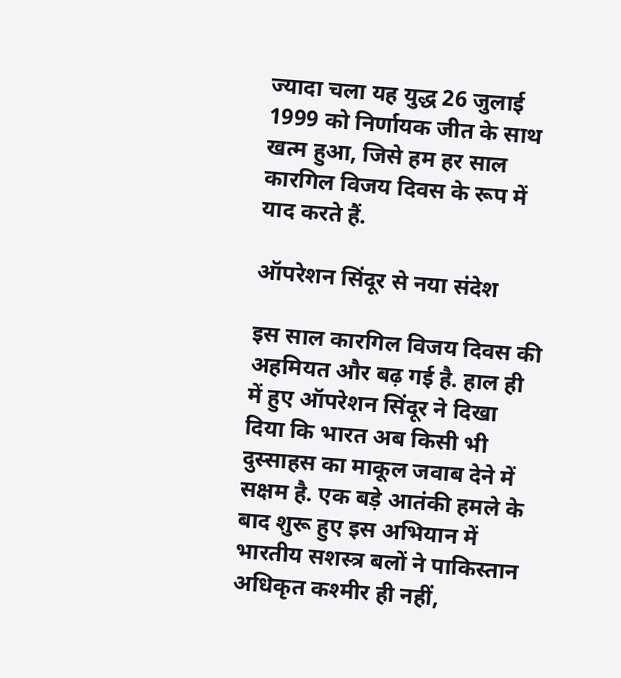ज्यादा चला यह युद्ध 26 जुलाई 1999 को निर्णायक जीत के साथ खत्म हुआ, जिसे हम हर साल कारगिल विजय दिवस के रूप में याद करते हैं.

ऑपरेशन सिंदूर से नया संदेश

इस साल कारगिल विजय दिवस की अहमियत और बढ़ गई है. हाल ही में हुए ऑपरेशन सिंदूर ने दिखा दिया कि भारत अब किसी भी दुस्साहस का माकूल जवाब देने में सक्षम है. एक बड़े आतंकी हमले के बाद शुरू हुए इस अभियान में भारतीय सशस्त्र बलों ने पाकिस्तान अधिकृत कश्मीर ही नहीं,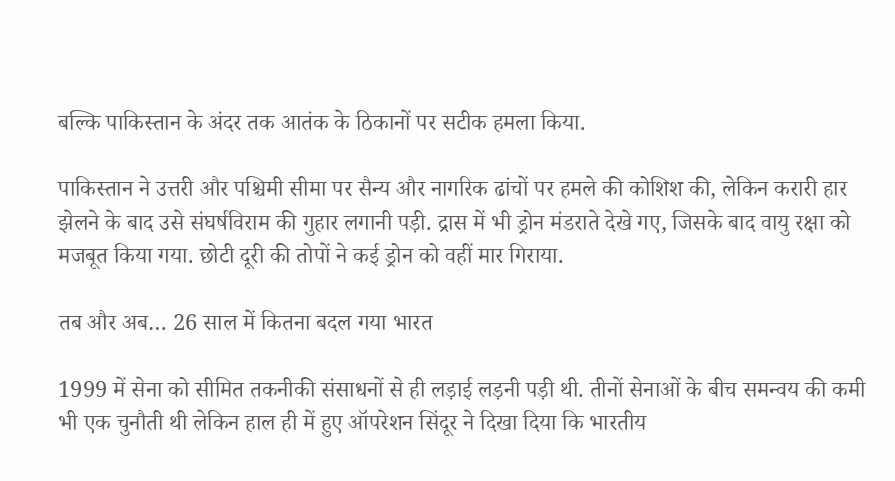बल्कि पाकिस्तान के अंदर तक आतंक के ठिकानों पर सटीक हमला किया.

पाकिस्तान ने उत्तरी और पश्चिमी सीमा पर सैन्य और नागरिक ढांचों पर हमले की कोशिश की, लेकिन करारी हार झेलने के बाद उसे संघर्षविराम की गुहार लगानी पड़ी. द्रास में भी ड्रोन मंडराते देखे गए, जिसके बाद वायु रक्षा को मजबूत किया गया. छोटी दूरी की तोपों ने कई ड्रोन को वहीं मार गिराया.

तब और अब… 26 साल में कितना बदल गया भारत

1999 में सेना को सीमित तकनीकी संसाधनों से ही लड़ाई लड़नी पड़ी थी. तीनों सेनाओं के बीच समन्वय की कमी भी एक चुनौती थी लेकिन हाल ही में हुए ऑपरेशन सिंदूर ने दिखा दिया कि भारतीय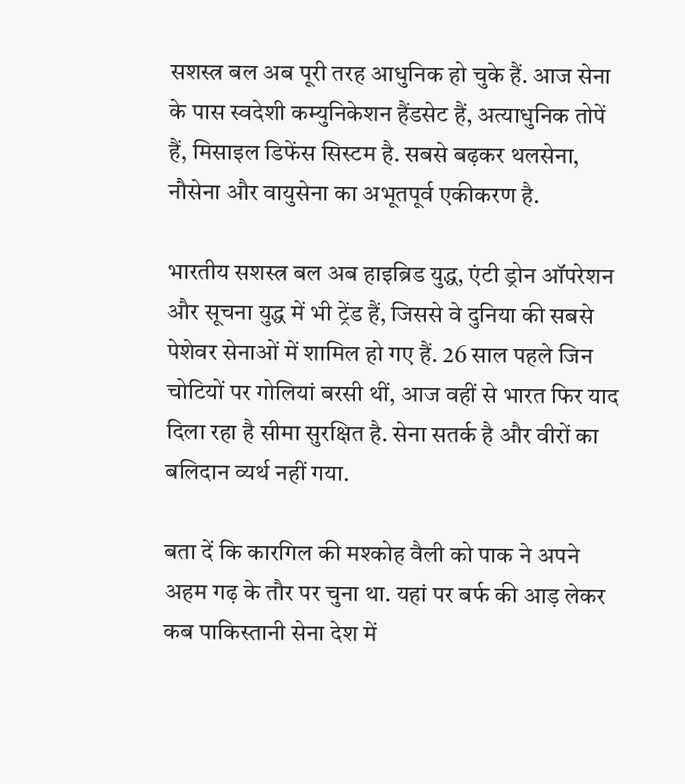सशस्त्र बल अब पूरी तरह आधुनिक हो चुके हैं. आज सेना के पास स्वदेशी कम्युनिकेशन हैंडसेट हैं, अत्याधुनिक तोपें हैं, मिसाइल डिफेंस सिस्टम है. सबसे बढ़कर थलसेना, नौसेना और वायुसेना का अभूतपूर्व एकीकरण है.

भारतीय सशस्त्र बल अब हाइब्रिड युद्ध, एंटी ड्रोन ऑपरेशन और सूचना युद्ध में भी ट्रेंड हैं, जिससे वे दुनिया की सबसे पेशेवर सेनाओं में शामिल हो गए हैं. 26 साल पहले जिन चोटियों पर गोलियां बरसी थीं, आज वहीं से भारत फिर याद दिला रहा है सीमा सुरक्षित है. सेना सतर्क है और वीरों का बलिदान व्यर्थ नहीं गया.

बता दें कि कारगिल की मश्कोह वैली को पाक ने अपने अहम गढ़ के तौर पर चुना था. यहां पर बर्फ की आड़ लेकर कब पाकिस्तानी सेना देश में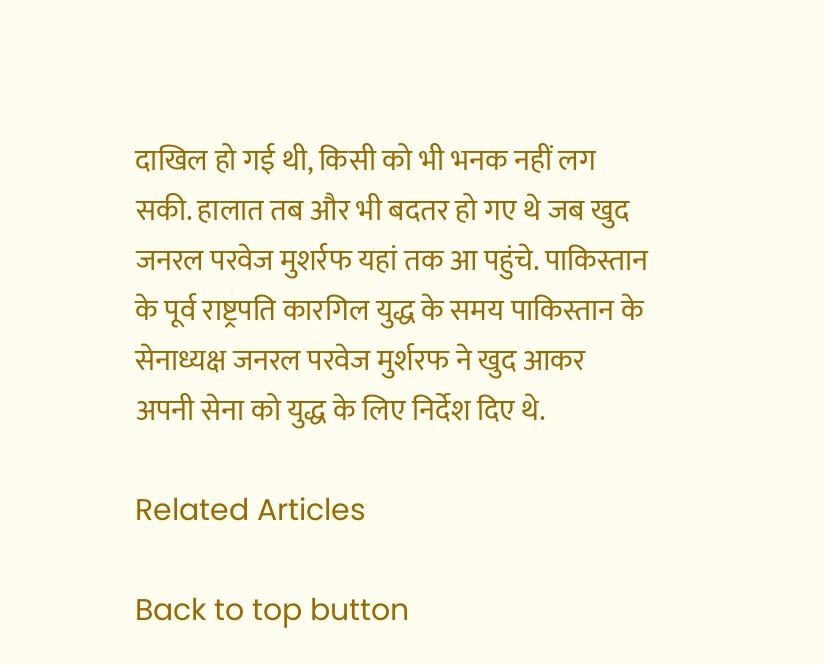दाखिल हो गई थी, किसी को भी भनक नहीं लग सकी. हालात तब और भी बदतर हो गए थे जब खुद जनरल परवेज मुशर्रफ यहां तक आ पहुंचे. पाकिस्तान के पूर्व राष्ट्रपति कारगिल युद्ध के समय पाकिस्तान के सेनाध्यक्ष जनरल परवेज मुर्शरफ ने खुद आकर अपनी सेना को युद्ध के लिए निर्देश दिए थे.

Related Articles

Back to top button